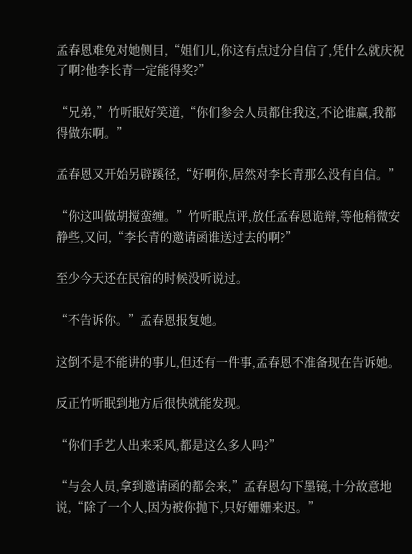孟春恩难免对她侧目,“姐们儿,你这有点过分自信了,凭什么就庆祝了啊?他李长青一定能得奖?”

“兄弟,”竹听眠好笑道,“你们参会人员都住我这,不论谁赢,我都得做东啊。”

孟春恩又开始另辟蹊径,“好啊你,居然对李长青那么没有自信。”

“你这叫做胡搅蛮缠。”竹听眠点评,放任孟春恩诡辩,等他稍微安静些,又问,“李长青的邀请函谁送过去的啊?”

至少今天还在民宿的时候没听说过。

“不告诉你。”孟春恩报复她。

这倒不是不能讲的事儿,但还有一件事,孟春恩不准备现在告诉她。

反正竹听眠到地方后很快就能发现。

“你们手艺人出来采风,都是这么多人吗?”

“与会人员,拿到邀请函的都会来,”孟春恩勾下墨镜,十分故意地说,“除了一个人,因为被你抛下,只好姗姗来迟。”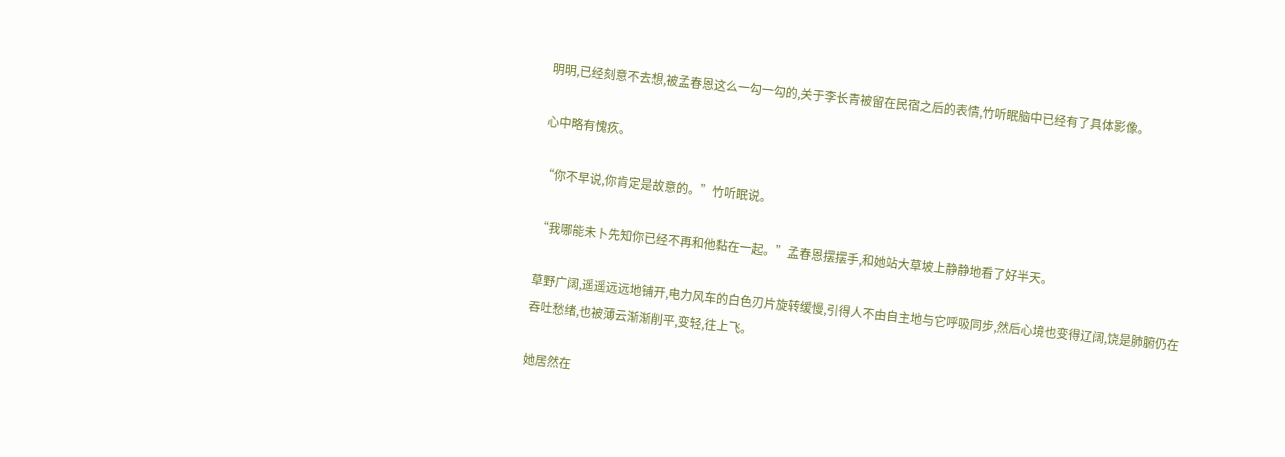明明,已经刻意不去想,被孟春恩这么一勾一勾的,关于李长青被留在民宿之后的表情,竹听眠脑中已经有了具体影像。

心中略有愧疚。

“你不早说,你肯定是故意的。”竹听眠说。

“我哪能未卜先知你已经不再和他黏在一起。”孟春恩摆摆手,和她站大草坡上静静地看了好半天。

草野广阔,遥遥远远地铺开,电力风车的白色刃片旋转缓慢,引得人不由自主地与它呼吸同步,然后心境也变得辽阔,饶是肺腑仍在吞吐愁绪,也被薄云渐渐削平,变轻,往上飞。

她居然在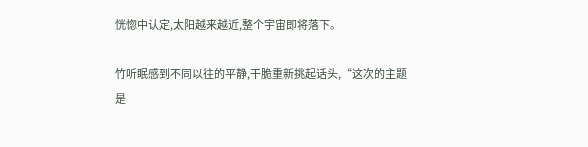恍惚中认定,太阳越来越近,整个宇宙即将落下。

竹听眠感到不同以往的平静,干脆重新挑起话头,“这次的主题是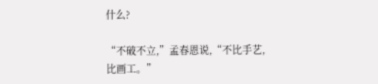什么?

“不破不立,”孟春恩说,“不比手艺,比画工。”